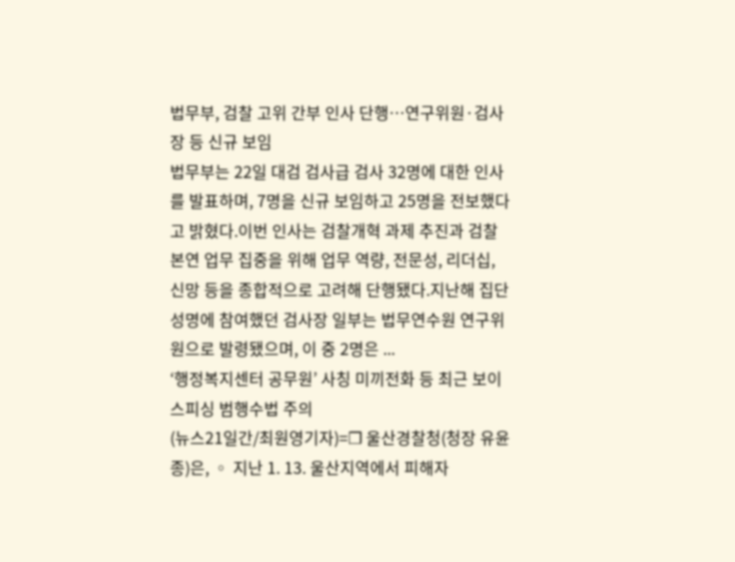법무부, 검찰 고위 간부 인사 단행…연구위원·검사장 등 신규 보임
법무부는 22일 대검 검사급 검사 32명에 대한 인사를 발표하며, 7명을 신규 보임하고 25명을 전보했다고 밝혔다.이번 인사는 검찰개혁 과제 추진과 검찰 본연 업무 집중을 위해 업무 역량, 전문성, 리더십, 신망 등을 종합적으로 고려해 단행됐다.지난해 집단 성명에 참여했던 검사장 일부는 법무연수원 연구위원으로 발령됐으며, 이 중 2명은 ...
‘행정복지센터 공무원’ 사칭 미끼전화 등 최근 보이스피싱 범행수법 주의
(뉴스21일간/최원영기자)=❒ 울산경찰청(청장 유윤종)은, ◦ 지난 1. 13. 울산지역에서 피해자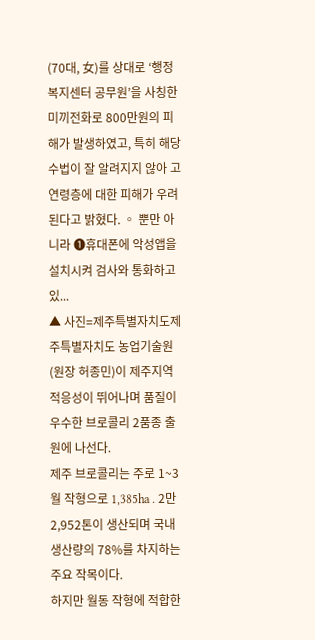(70대, 女)를 상대로 ‘행정복지센터 공무원’을 사칭한 미끼전화로 800만원의 피해가 발생하였고, 특히 해당 수법이 잘 알려지지 않아 고연령층에 대한 피해가 우려된다고 밝혔다. ◦ 뿐만 아니라 ❶휴대폰에 악성앱을 설치시켜 검사와 통화하고 있...
▲ 사진=제주특별자치도제주특별자치도 농업기술원(원장 허종민)이 제주지역 적응성이 뛰어나며 품질이 우수한 브로콜리 2품종 출원에 나선다.
제주 브로콜리는 주로 1~3월 작형으로 1,385ha ․ 2만2,952톤이 생산되며 국내 생산량의 78%를 차지하는 주요 작목이다.
하지만 월동 작형에 적합한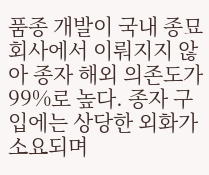품종 개발이 국내 종묘회사에서 이뤄지지 않아 종자 해외 의존도가 99%로 높다. 종자 구입에는 상당한 외화가 소요되며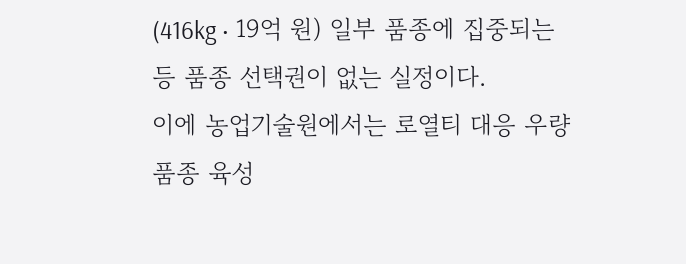(416kg ‧ 19억 원) 일부 품종에 집중되는 등 품종 선택권이 없는 실정이다.
이에 농업기술원에서는 로열티 대응 우량품종 육성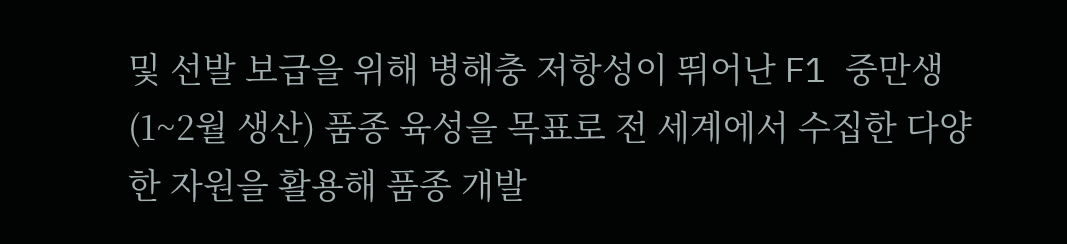및 선발 보급을 위해 병해충 저항성이 뛰어난 F1 중만생(1~2월 생산) 품종 육성을 목표로 전 세계에서 수집한 다양한 자원을 활용해 품종 개발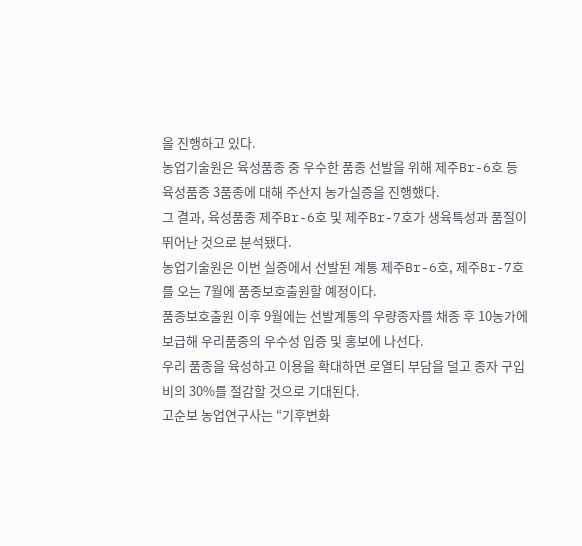을 진행하고 있다.
농업기술원은 육성품종 중 우수한 품종 선발을 위해 제주Br-6호 등 육성품종 3품종에 대해 주산지 농가실증을 진행했다.
그 결과, 육성품종 제주Br-6호 및 제주Br-7호가 생육특성과 품질이 뛰어난 것으로 분석됐다.
농업기술원은 이번 실증에서 선발된 계통 제주Br-6호, 제주Br-7호를 오는 7월에 품종보호출원할 예정이다.
품종보호출원 이후 9월에는 선발계통의 우량종자를 채종 후 10농가에 보급해 우리품종의 우수성 입증 및 홍보에 나선다.
우리 품종을 육성하고 이용을 확대하면 로열티 부담을 덜고 종자 구입비의 30%를 절감할 것으로 기대된다.
고순보 농업연구사는 “기후변화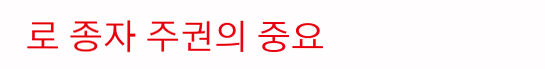로 종자 주권의 중요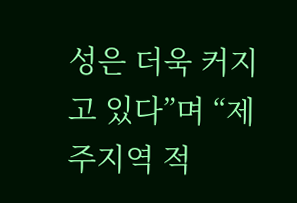성은 더욱 커지고 있다”며 “제주지역 적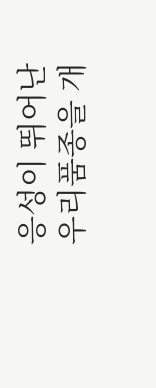응성이 뛰어난 우리품종을 개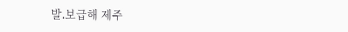발․보급해 제주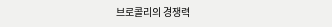브로콜리의 경쟁력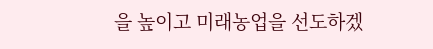을 높이고 미래농업을 선도하겠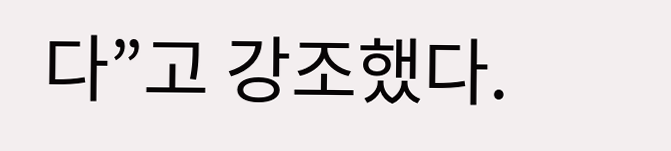다”고 강조했다.